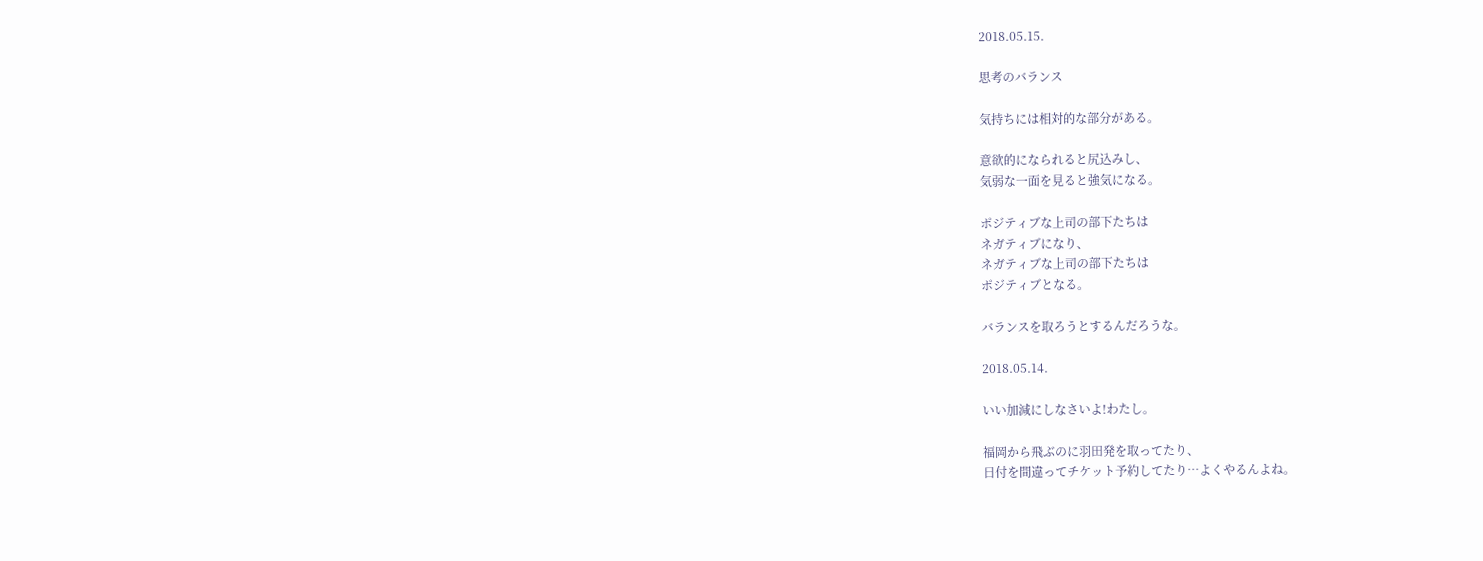2018.05.15.

思考のバランス

気持ちには相対的な部分がある。

意欲的になられると尻込みし、
気弱な一面を見ると強気になる。

ポジティブな上司の部下たちは
ネガティブになり、
ネガティブな上司の部下たちは
ポジティブとなる。

バランスを取ろうとするんだろうな。

2018.05.14.

いい加減にしなさいよ!わたし。

福岡から飛ぶのに羽田発を取ってたり、
日付を間違ってチケット予約してたり…よくやるんよね。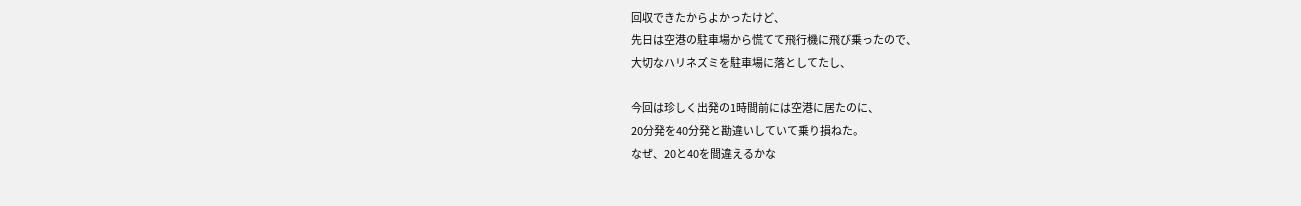回収できたからよかったけど、
先日は空港の駐車場から慌てて飛行機に飛び乗ったので、
大切なハリネズミを駐車場に落としてたし、

今回は珍しく出発の1時間前には空港に居たのに、
20分発を40分発と勘違いしていて乗り損ねた。
なぜ、20と40を間違えるかな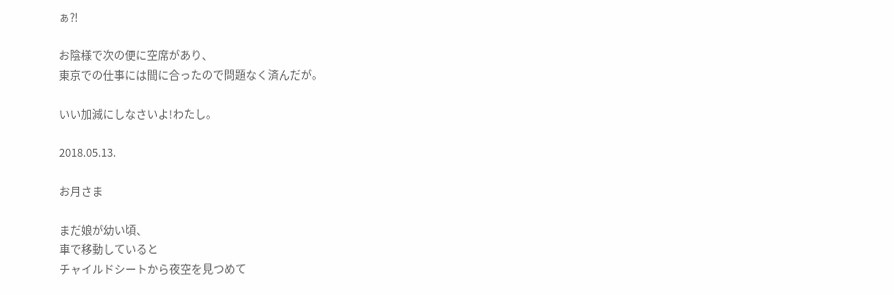ぁ⁈

お陰様で次の便に空席があり、
東京での仕事には間に合ったので問題なく済んだが。

いい加減にしなさいよ!わたし。

2018.05.13.

お月さま

まだ娘が幼い頃、
車で移動していると
チャイルドシートから夜空を見つめて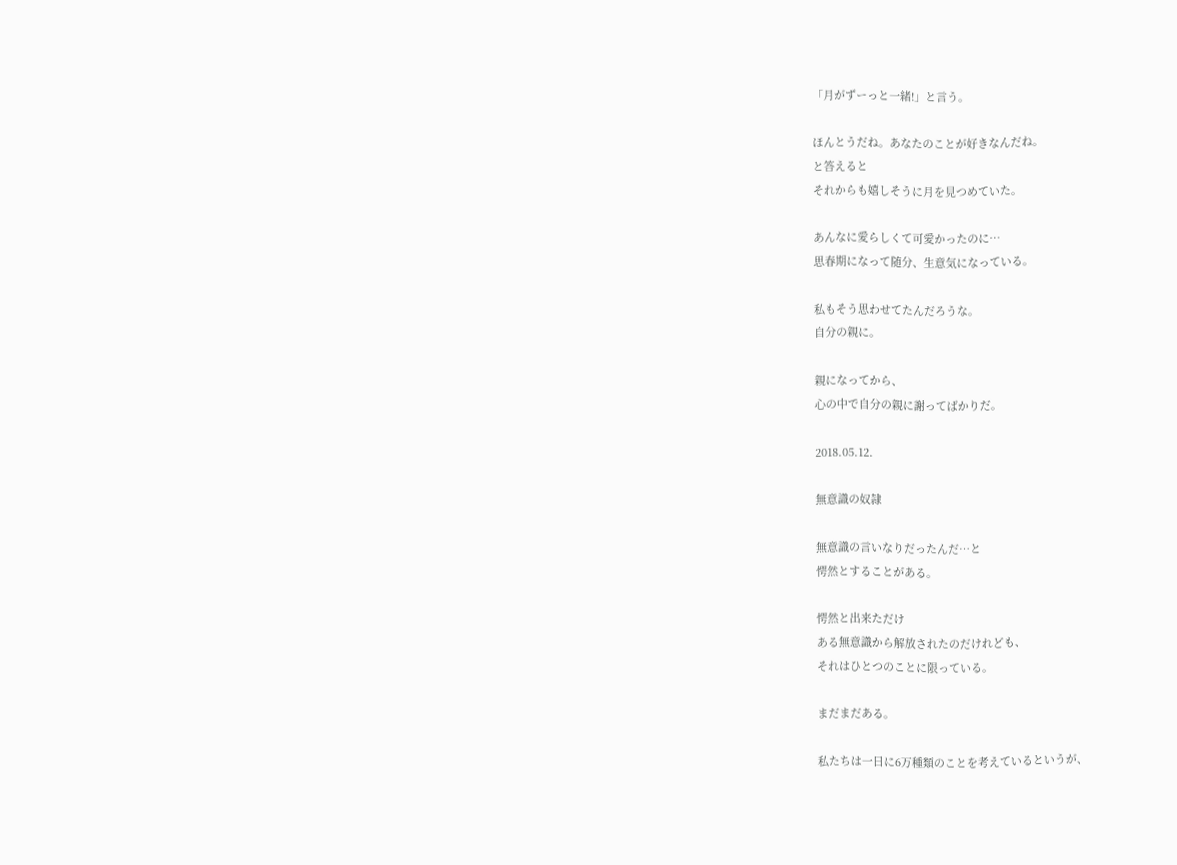「月がずーっと一緒!」と言う。

ほんとうだね。あなたのことが好きなんだね。
と答えると
それからも嬉しそうに月を見つめていた。

あんなに愛らしくて可愛かったのに…
思春期になって随分、生意気になっている。

私もそう思わせてたんだろうな。
自分の親に。

親になってから、
心の中で自分の親に謝ってばかりだ。

2018.05.12.

無意識の奴隷

無意識の言いなりだったんだ…と
愕然とすることがある。

愕然と出来ただけ
ある無意識から解放されたのだけれども、
それはひとつのことに限っている。

まだまだある。

私たちは一日に6万種類のことを考えているというが、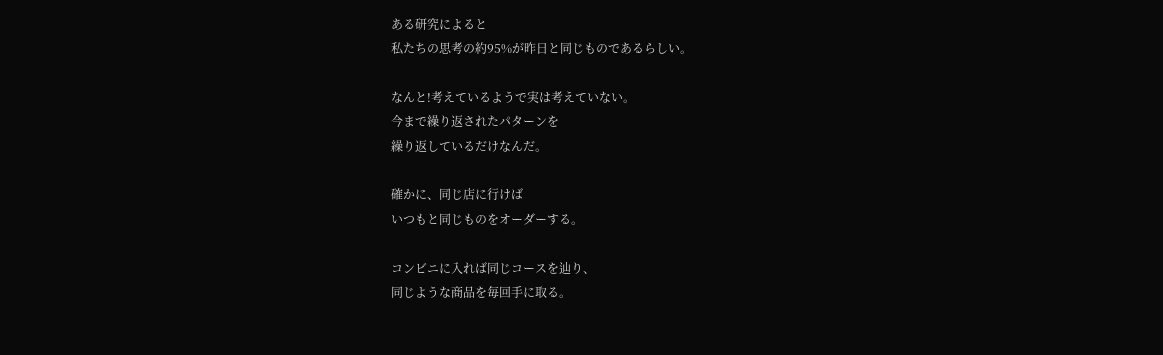ある研究によると
私たちの思考の約95%が昨日と同じものであるらしい。

なんと!考えているようで実は考えていない。
今まで繰り返されたパターンを
繰り返しているだけなんだ。

確かに、同じ店に行けば
いつもと同じものをオーダーする。

コンビニに入れば同じコースを辿り、
同じような商品を毎回手に取る。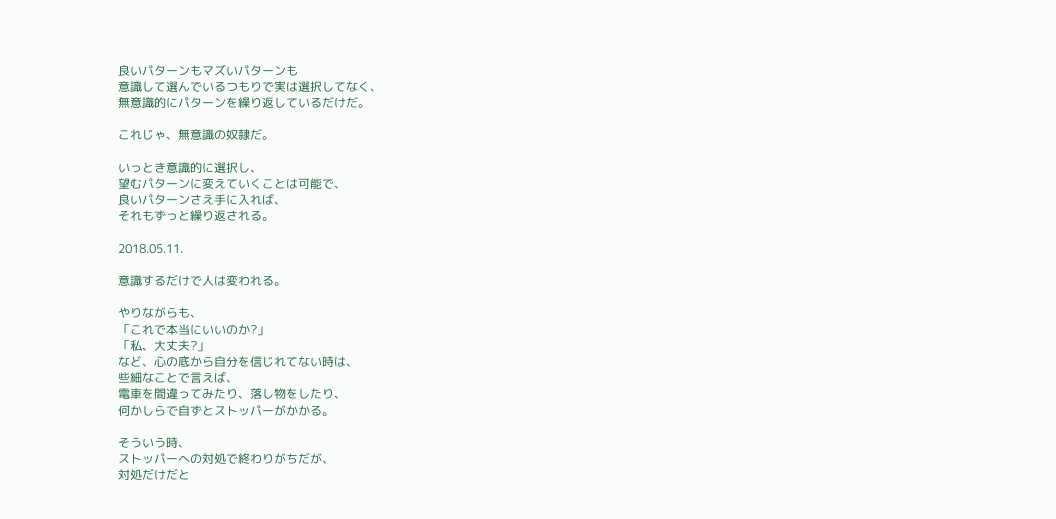良いパターンもマズいパターンも
意識して選んでいるつもりで実は選択してなく、
無意識的にパターンを繰り返しているだけだ。

これじゃ、無意識の奴隷だ。

いっとき意識的に選択し、
望むパターンに変えていくことは可能で、
良いパターンさえ手に入れば、
それもずっと繰り返される。

2018.05.11.

意識するだけで人は変われる。

やりながらも、
「これで本当にいいのか?」
「私、大丈夫?」
など、心の底から自分を信じれてない時は、
些細なことで言えば、
電車を間違ってみたり、落し物をしたり、
何かしらで自ずとストッパーがかかる。

そういう時、
ストッパーへの対処で終わりがちだが、
対処だけだと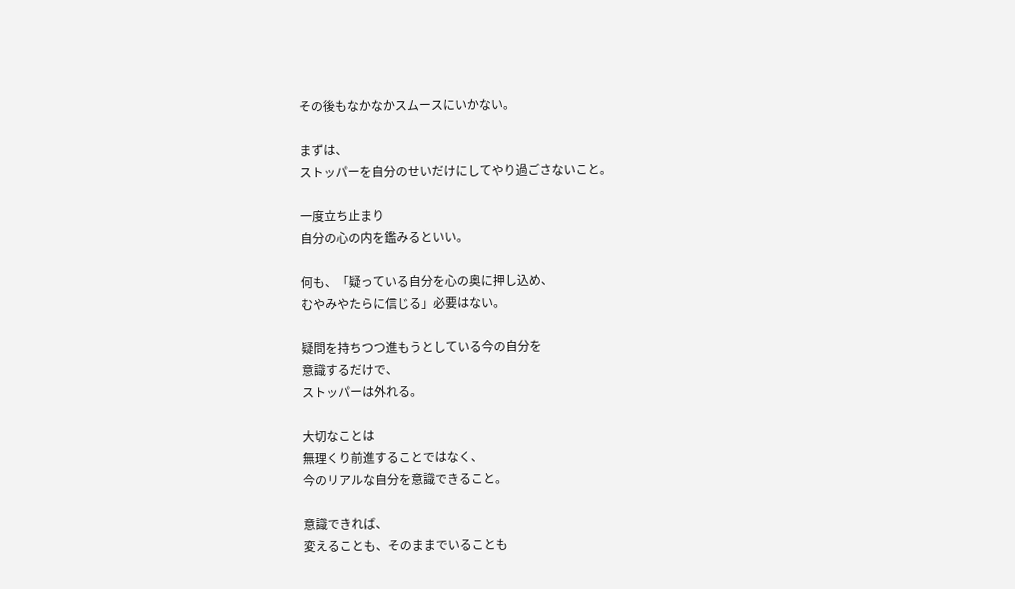その後もなかなかスムースにいかない。

まずは、
ストッパーを自分のせいだけにしてやり過ごさないこと。

一度立ち止まり
自分の心の内を鑑みるといい。

何も、「疑っている自分を心の奥に押し込め、
むやみやたらに信じる」必要はない。

疑問を持ちつつ進もうとしている今の自分を
意識するだけで、
ストッパーは外れる。

大切なことは
無理くり前進することではなく、
今のリアルな自分を意識できること。

意識できれば、
変えることも、そのままでいることも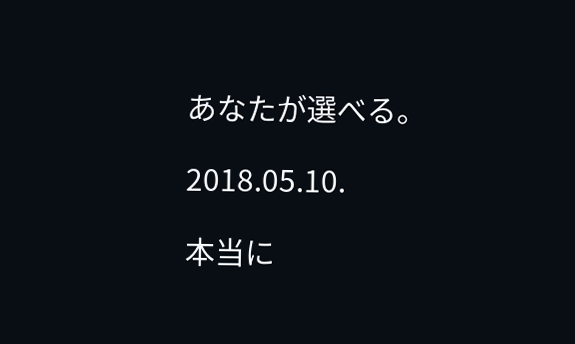あなたが選べる。

2018.05.10.

本当に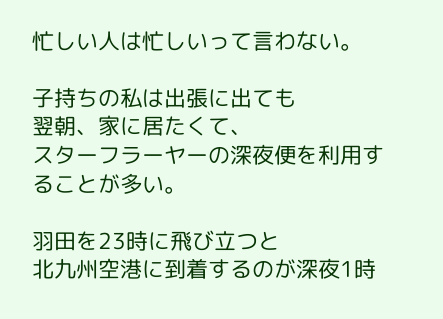忙しい人は忙しいって言わない。

子持ちの私は出張に出ても
翌朝、家に居たくて、
スターフラーヤーの深夜便を利用することが多い。

羽田を23時に飛び立つと
北九州空港に到着するのが深夜1時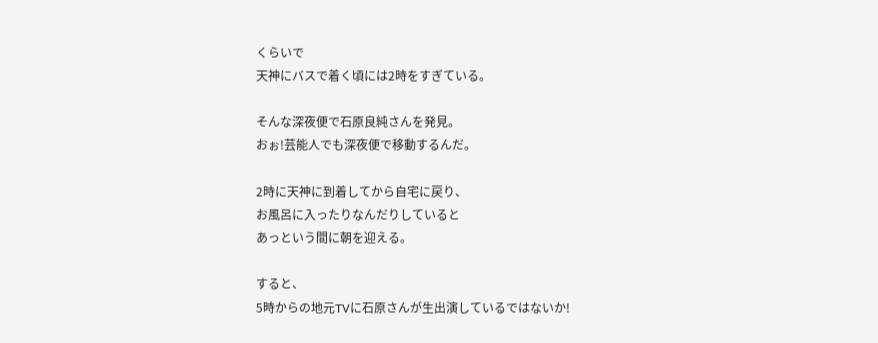くらいで
天神にバスで着く頃には2時をすぎている。

そんな深夜便で石原良純さんを発見。
おぉ!芸能人でも深夜便で移動するんだ。

2時に天神に到着してから自宅に戻り、
お風呂に入ったりなんだりしていると
あっという間に朝を迎える。

すると、
5時からの地元TVに石原さんが生出演しているではないか!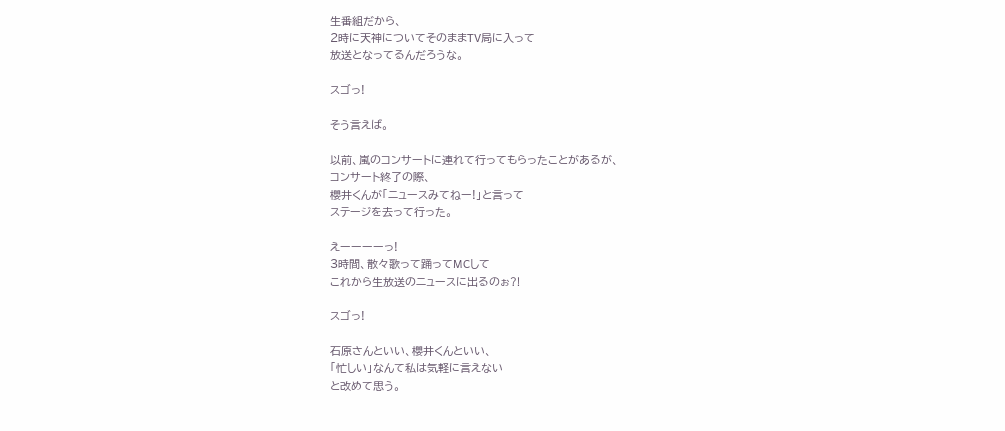生番組だから、
2時に天神についてそのままTV局に入って
放送となってるんだろうな。

スゴっ!

そう言えば。

以前、嵐のコンサートに連れて行ってもらったことがあるが、
コンサート終了の際、
櫻井くんが「ニュースみてねー!」と言って
ステージを去って行った。

えーーーーっ!
3時間、散々歌って踊ってMCして
これから生放送のニュースに出るのぉ⁈

スゴっ!

石原さんといい、櫻井くんといい、
「忙しい」なんて私は気軽に言えない
と改めて思う。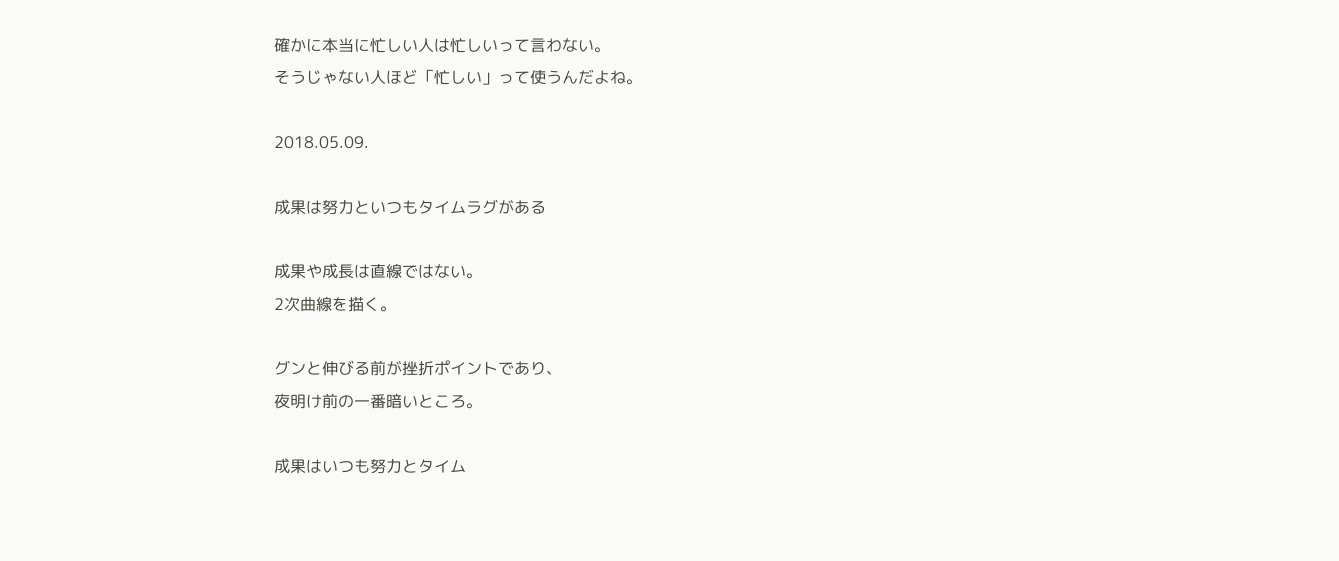確かに本当に忙しい人は忙しいって言わない。
そうじゃない人ほど「忙しい」って使うんだよね。

2018.05.09.

成果は努力といつもタイムラグがある

成果や成長は直線ではない。
2次曲線を描く。

グンと伸びる前が挫折ポイントであり、
夜明け前の一番暗いところ。

成果はいつも努力とタイム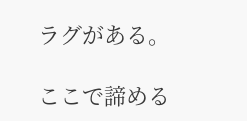ラグがある。

ここで諦める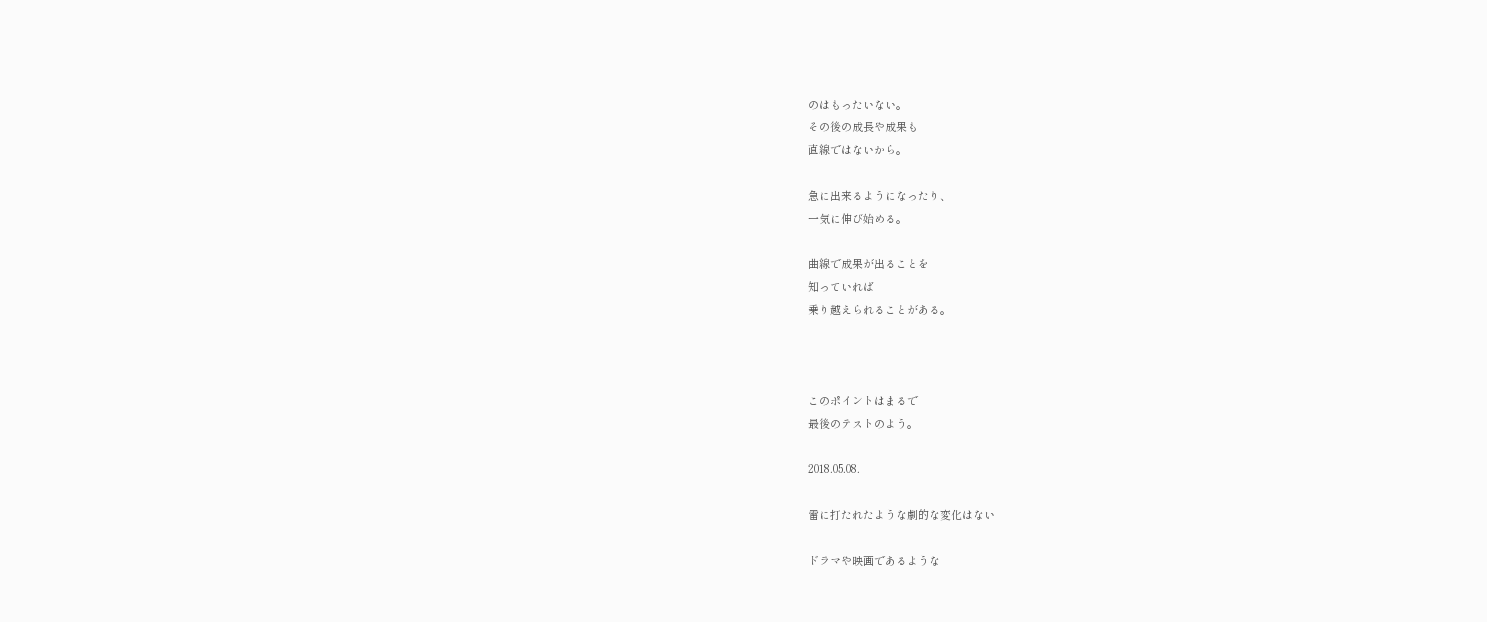のはもったいない。
その後の成長や成果も
直線ではないから。

急に出来るようになったり、
一気に伸び始める。

曲線で成果が出ることを
知っていれば
乗り越えられることがある。



このポイントはまるで
最後のテストのよう。

2018.05.08.

雷に打たれたような劇的な変化はない

ドラマや映画であるような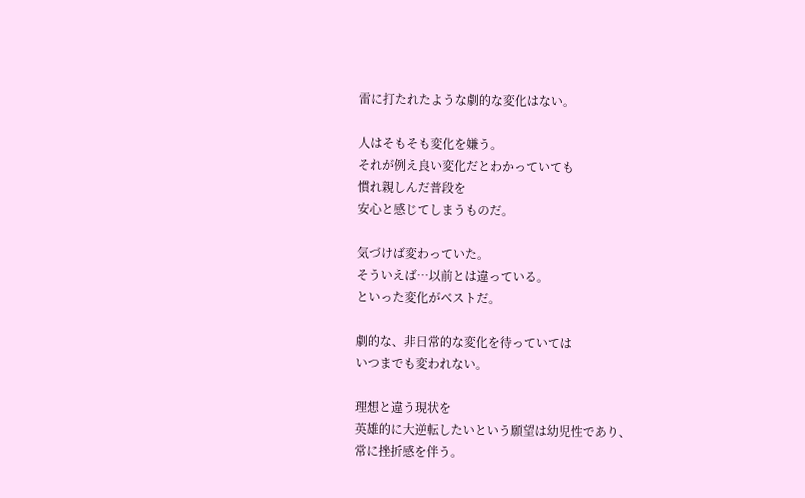雷に打たれたような劇的な変化はない。

人はそもそも変化を嫌う。
それが例え良い変化だとわかっていても
慣れ親しんだ普段を
安心と感じてしまうものだ。

気づけば変わっていた。
そういえば…以前とは違っている。
といった変化がベストだ。

劇的な、非日常的な変化を待っていては
いつまでも変われない。

理想と違う現状を
英雄的に大逆転したいという願望は幼児性であり、
常に挫折感を伴う。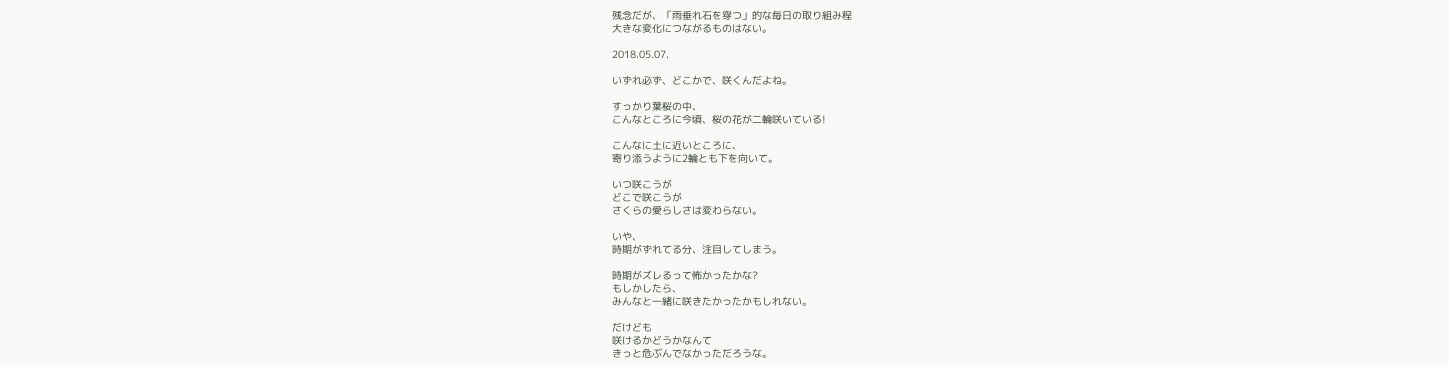残念だが、「雨垂れ石を穿つ」的な毎日の取り組み程
大きな変化につながるものはない。

2018.05.07.

いずれ必ず、どこかで、咲くんだよね。

すっかり葉桜の中、
こんなところに今頃、桜の花が二輪咲いている!

こんなに土に近いところに、
寄り添うように2輪とも下を向いて。

いつ咲こうが
どこで咲こうが
さくらの愛らしさは変わらない。

いや、
時期がずれてる分、注目してしまう。

時期がズレるって怖かったかな?
もしかしたら、
みんなと一緒に咲きたかったかもしれない。

だけども
咲けるかどうかなんて
きっと危ぶんでなかっただろうな。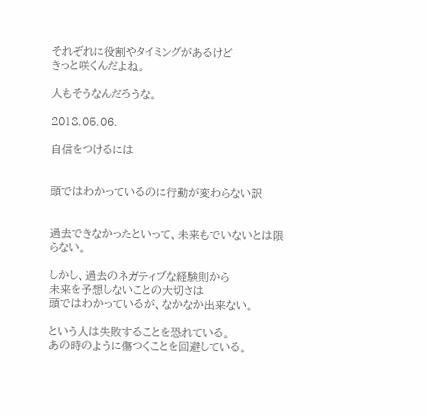それぞれに役割やタイミングがあるけど
きっと咲くんだよね。

人もそうなんだろうな。

2018.05.06.

自信をつけるには


頭ではわかっているのに行動が変わらない訳


過去できなかったといって、未来もでいないとは限らない。

しかし、過去のネガティブな経験則から
未来を予想しないことの大切さは
頭ではわかっているが、なかなか出来ない。

という人は失敗することを恐れている。
あの時のように傷つくことを回避している。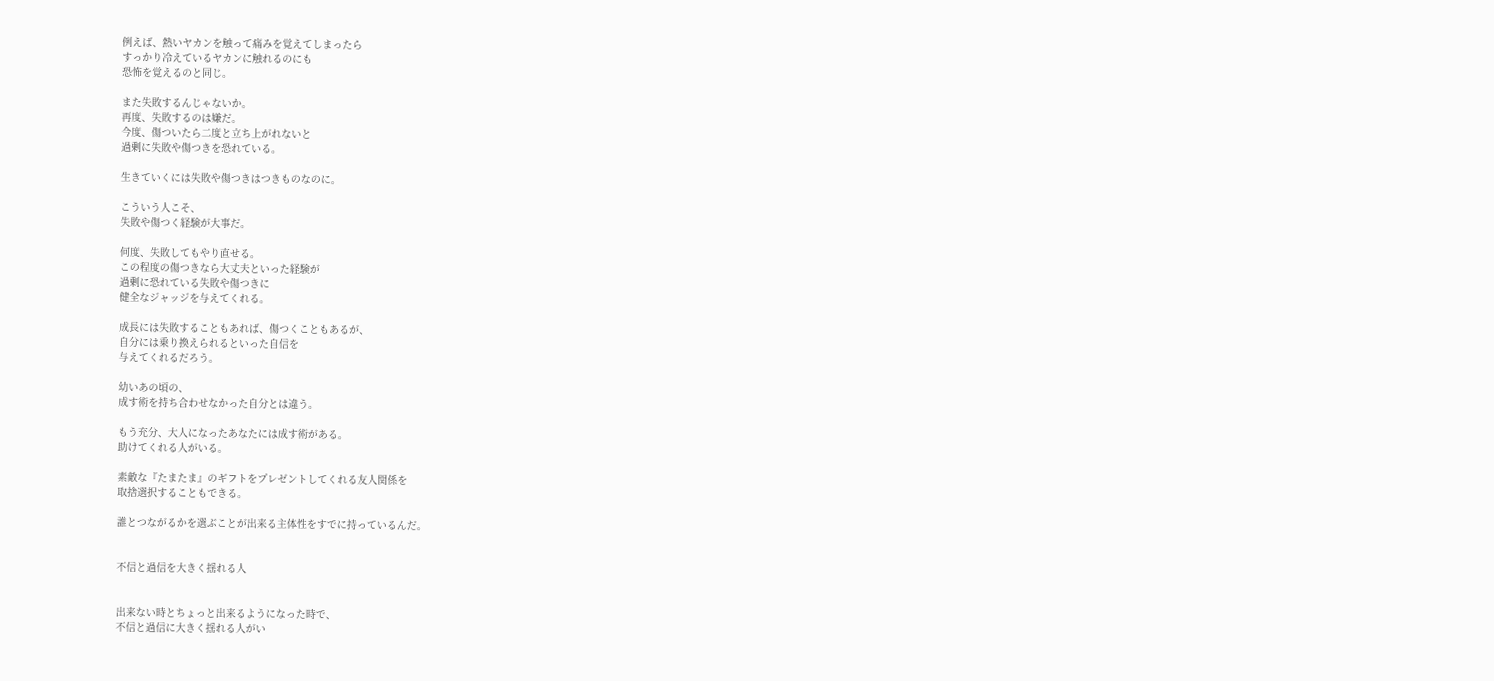例えば、熱いヤカンを触って痛みを覚えてしまったら
すっかり冷えているヤカンに触れるのにも
恐怖を覚えるのと同じ。

また失敗するんじゃないか。
再度、失敗するのは嫌だ。
今度、傷ついたら二度と立ち上がれないと
過剰に失敗や傷つきを恐れている。

生きていくには失敗や傷つきはつきものなのに。

こういう人こそ、
失敗や傷つく経験が大事だ。

何度、失敗してもやり直せる。
この程度の傷つきなら大丈夫といった経験が
過剰に恐れている失敗や傷つきに
健全なジャッジを与えてくれる。

成長には失敗することもあれば、傷つくこともあるが、
自分には乗り換えられるといった自信を
与えてくれるだろう。

幼いあの頃の、
成す術を持ち合わせなかった自分とは違う。

もう充分、大人になったあなたには成す術がある。
助けてくれる人がいる。

素敵な『たまたま』のギフトをプレゼントしてくれる友人関係を
取捨選択することもできる。

誰とつながるかを選ぶことが出来る主体性をすでに持っているんだ。


不信と過信を大きく揺れる人


出来ない時とちょっと出来るようになった時で、
不信と過信に大きく揺れる人がい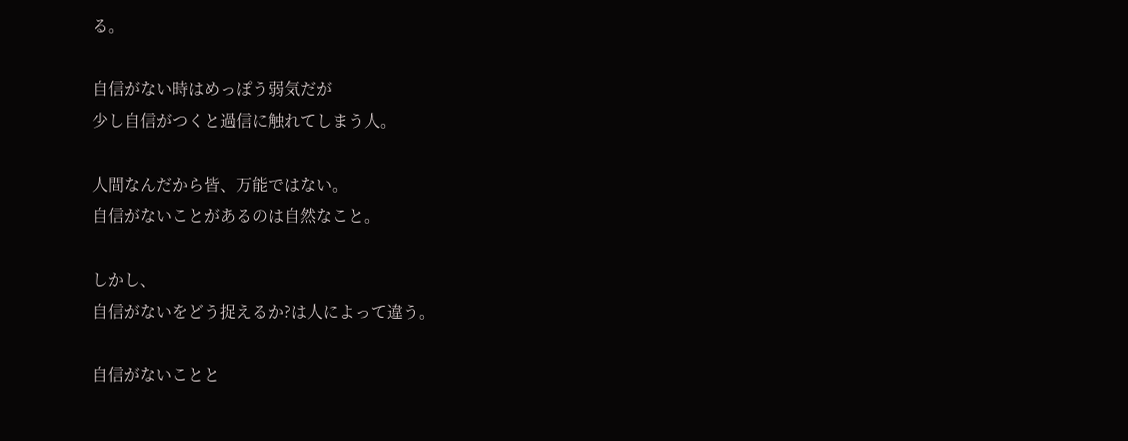る。

自信がない時はめっぽう弱気だが
少し自信がつくと過信に触れてしまう人。

人間なんだから皆、万能ではない。
自信がないことがあるのは自然なこと。

しかし、
自信がないをどう捉えるか?は人によって違う。

自信がないことと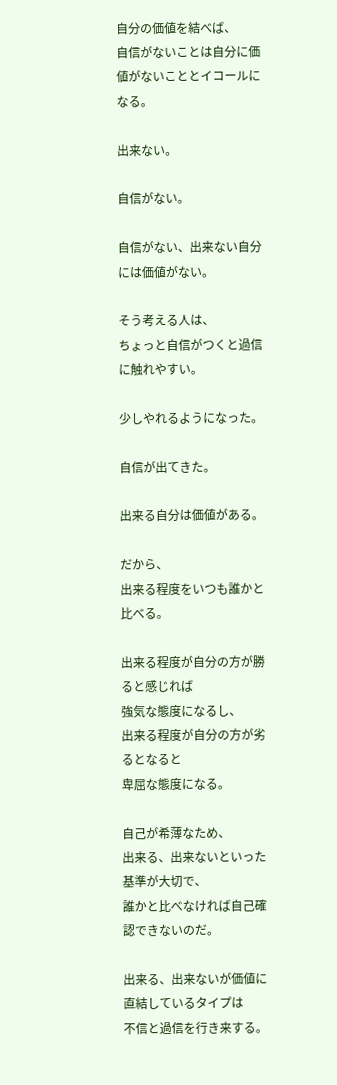自分の価値を結べば、
自信がないことは自分に価値がないこととイコールになる。

出来ない。

自信がない。

自信がない、出来ない自分には価値がない。

そう考える人は、
ちょっと自信がつくと過信に触れやすい。

少しやれるようになった。

自信が出てきた。

出来る自分は価値がある。

だから、
出来る程度をいつも誰かと比べる。

出来る程度が自分の方が勝ると感じれば
強気な態度になるし、
出来る程度が自分の方が劣るとなると
卑屈な態度になる。

自己が希薄なため、
出来る、出来ないといった基準が大切で、
誰かと比べなければ自己確認できないのだ。

出来る、出来ないが価値に直結しているタイプは
不信と過信を行き来する。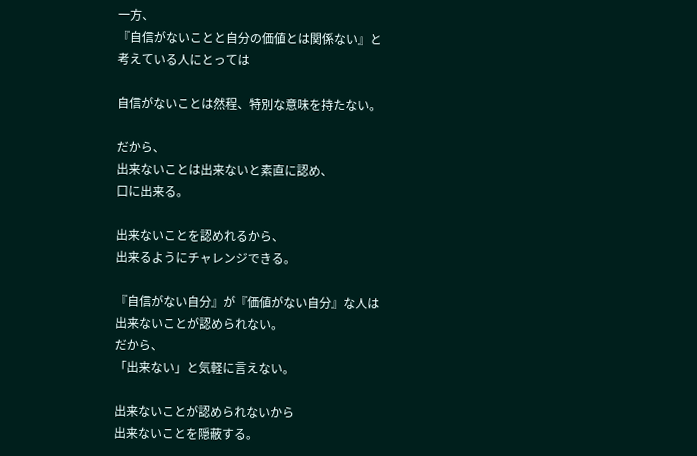一方、
『自信がないことと自分の価値とは関係ない』と
考えている人にとっては

自信がないことは然程、特別な意味を持たない。

だから、
出来ないことは出来ないと素直に認め、
口に出来る。

出来ないことを認めれるから、
出来るようにチャレンジできる。

『自信がない自分』が『価値がない自分』な人は
出来ないことが認められない。
だから、
「出来ない」と気軽に言えない。

出来ないことが認められないから
出来ないことを隠蔽する。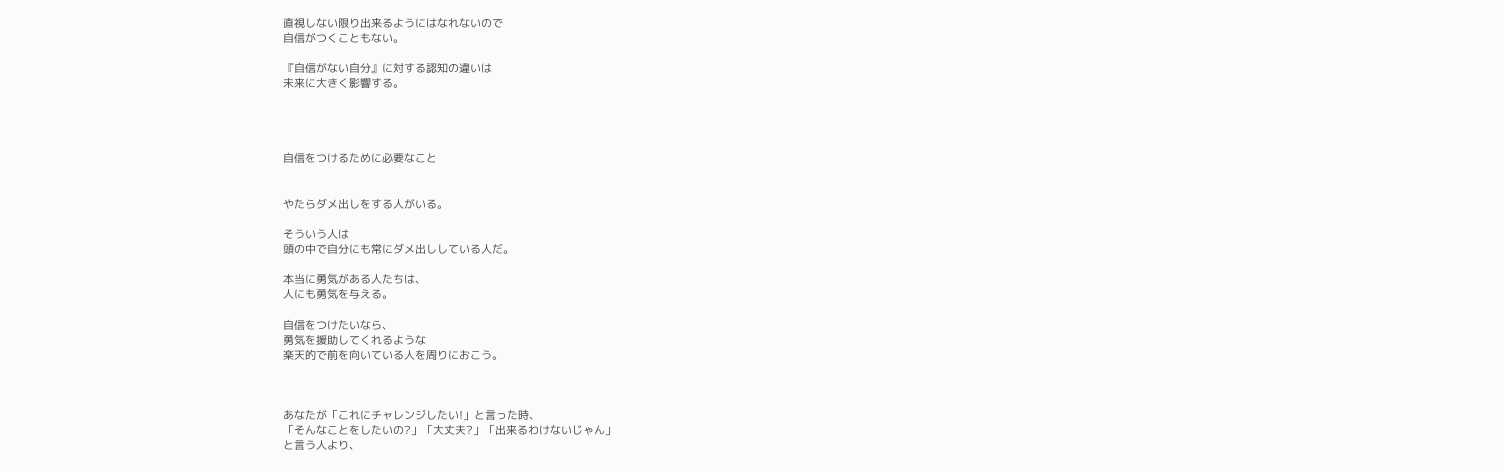直視しない限り出来るようにはなれないので
自信がつくこともない。

『自信がない自分』に対する認知の違いは
未来に大きく影響する。




自信をつけるために必要なこと


やたらダメ出しをする人がいる。

そういう人は
頭の中で自分にも常にダメ出ししている人だ。

本当に勇気がある人たちは、
人にも勇気を与える。

自信をつけたいなら、
勇気を援助してくれるような
楽天的で前を向いている人を周りにおこう。



あなたが「これにチャレンジしたい!」と言った時、
「そんなことをしたいの?」「大丈夫?」「出来るわけないじゃん」
と言う人より、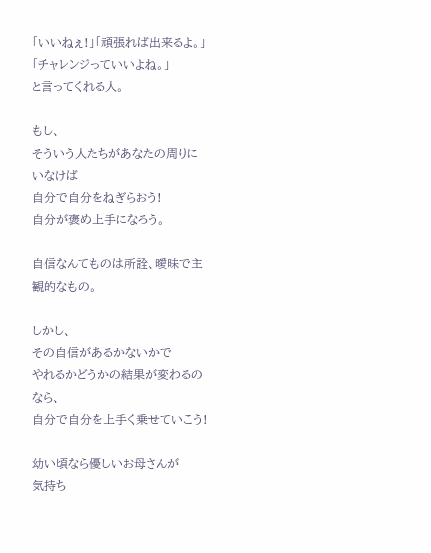「いいねぇ!」「頑張れば出来るよ。」「チャレンジっていいよね。」
と言ってくれる人。

もし、
そういう人たちがあなたの周りにいなけば
自分で自分をねぎらおう!
自分が褒め上手になろう。

自信なんてものは所詮、曖昧で主観的なもの。

しかし、
その自信があるかないかで
やれるかどうかの結果が変わるのなら、
自分で自分を上手く乗せていこう!

幼い頃なら優しいお母さんが
気持ち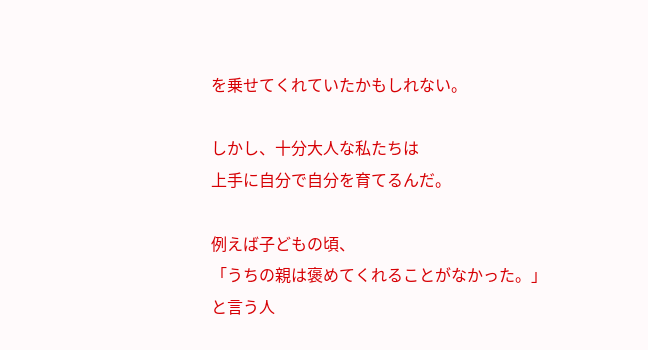を乗せてくれていたかもしれない。

しかし、十分大人な私たちは
上手に自分で自分を育てるんだ。

例えば子どもの頃、
「うちの親は褒めてくれることがなかった。」
と言う人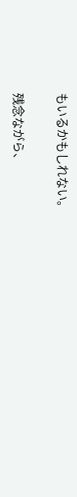もいるかもしれない。

残念ながら、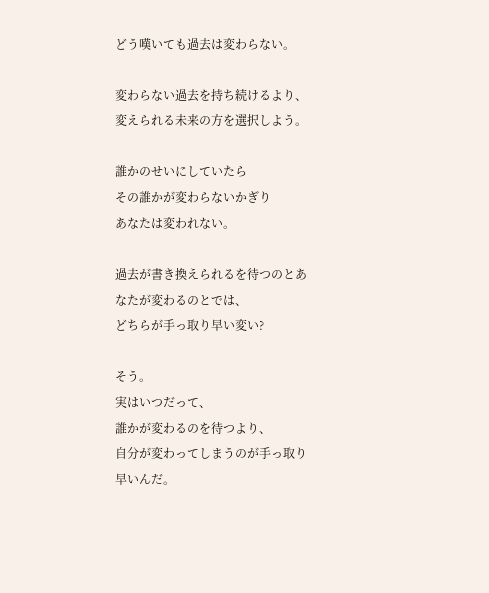どう嘆いても過去は変わらない。

変わらない過去を持ち続けるより、
変えられる未来の方を選択しよう。

誰かのせいにしていたら
その誰かが変わらないかぎり
あなたは変われない。

過去が書き換えられるを待つのとあなたが変わるのとでは、
どちらが手っ取り早い変い?

そう。
実はいつだって、
誰かが変わるのを待つより、
自分が変わってしまうのが手っ取り早いんだ。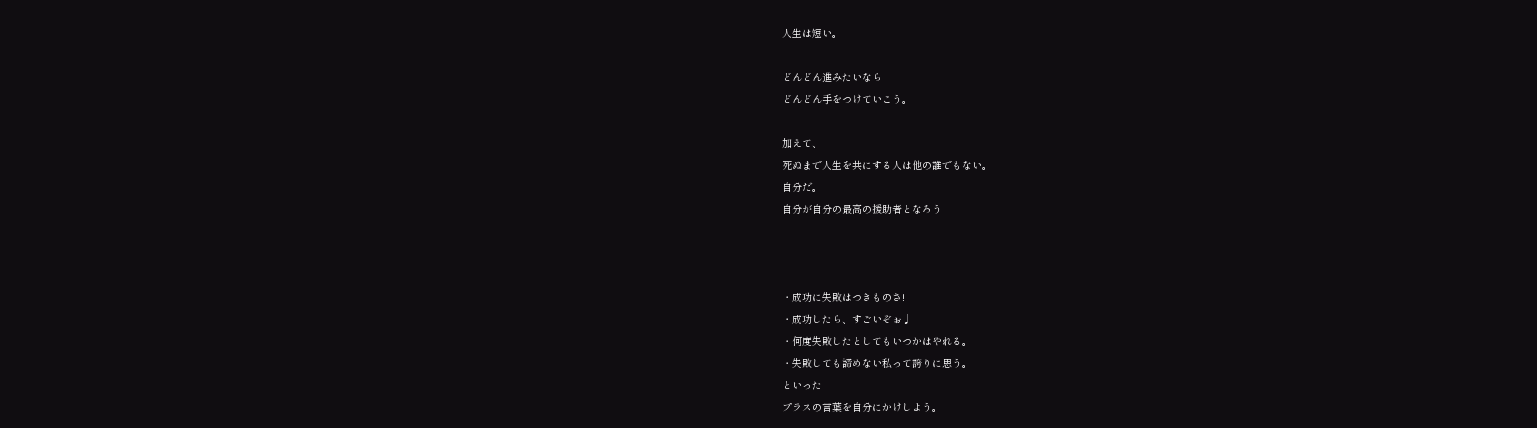人生は短い。

どんどん進みたいなら
どんどん手をつけていこう。

加えて、
死ぬまで人生を共にする人は他の誰でもない。
自分だ。
自分が自分の最高の援助者となろう



・成功に失敗はつきものさ!
・成功したら、すごいぞぉ♩
・何度失敗したとしてもいつかはやれる。
・失敗しても諦めない私って誇りに思う。
といった
プラスの言葉を自分にかけしよう。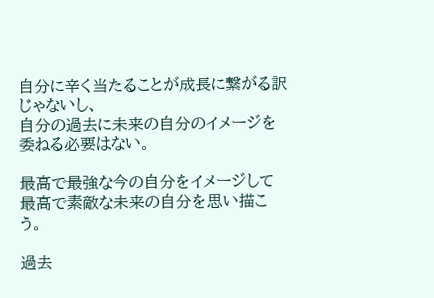自分に辛く当たることが成長に繋がる訳じゃないし、
自分の過去に未来の自分のイメージを委ねる必要はない。

最高で最強な今の自分をイメージして
最高で素敵な未来の自分を思い描こう。

過去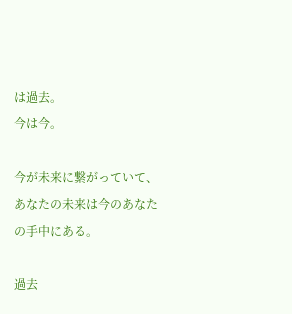は過去。
今は今。

今が未来に繋がっていて、
あなたの未来は今のあなたの手中にある。

過去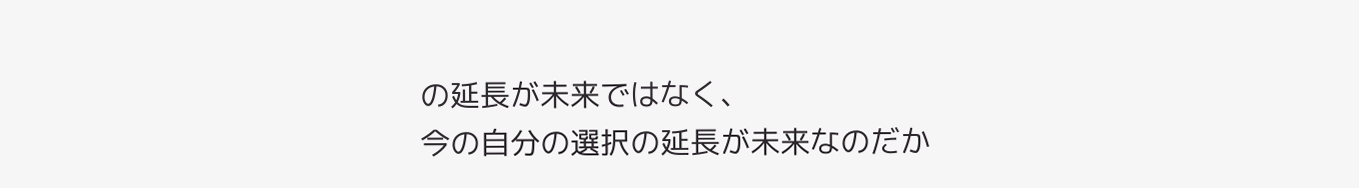の延長が未来ではなく、
今の自分の選択の延長が未来なのだか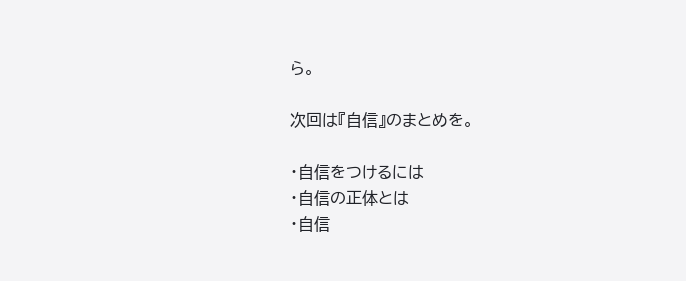ら。

次回は『自信』のまとめを。

・自信をつけるには
・自信の正体とは
・自信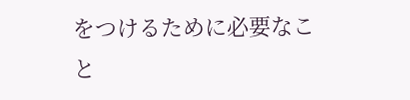をつけるために必要なこと